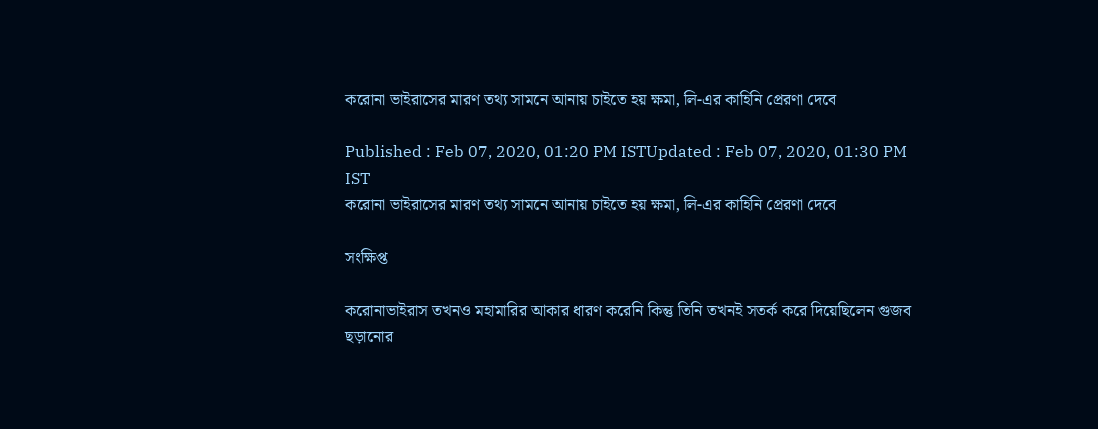করোনা ভাইরাসের মারণ তথ্য সামনে আনায় চাইতে হয় ক্ষমা, লি-এর কাহিনি প্রেরণা দেবে

Published : Feb 07, 2020, 01:20 PM ISTUpdated : Feb 07, 2020, 01:30 PM IST
করোনা ভাইরাসের মারণ তথ্য সামনে আনায় চাইতে হয় ক্ষমা, লি-এর কাহিনি প্রেরণা দেবে

সংক্ষিপ্ত

করোনাভাইরাস তখনও মহামারির আকার ধারণ করেনি কিন্তু তিনি তখনই সতর্ক করে দিয়েছিলেন গুজব ছড়ানোর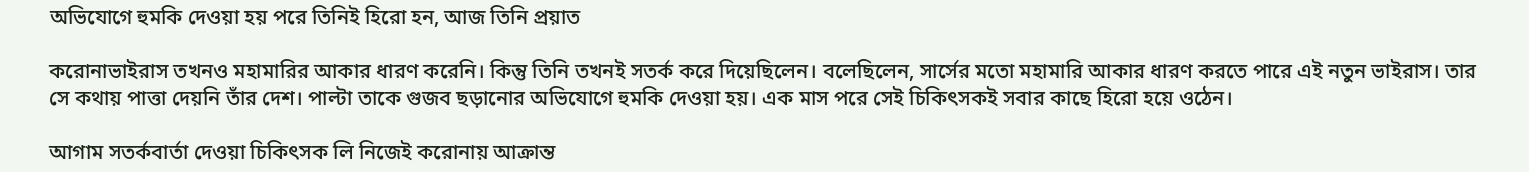অভিযোগে হুমকি দেওয়া হয় পরে তিনিই হিরো হন, আজ তিনি প্রয়াত

করোনাভাইরাস তখনও মহামারির আকার ধারণ করেনি। কিন্তু তিনি তখনই সতর্ক করে দিয়েছিলেন। বলেছিলেন, সার্সের মতো মহামারি আকার ধারণ করতে পারে এই নতুন ভাইরাস। তার সে কথায় পাত্তা দেয়নি তাঁর দেশ। পাল্টা তাকে গুজব ছড়ানোর অভিযোগে হুমকি দেওয়া হয়। এক মাস পরে সেই চিকিৎসকই সবার কাছে হিরো হয়ে ওঠেন।

আগাম সতর্কবার্তা দেওয়া চিকিৎসক লি নিজেই করোনায় আক্রান্ত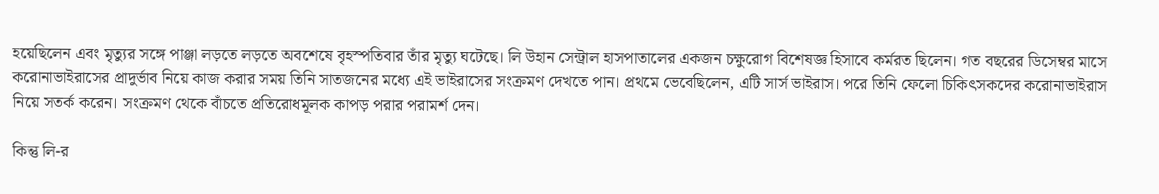হয়েছিলেন এবং মৃত্যুর সঙ্গে পাঞ্জা লড়তে লড়তে অবশেষে বৃহস্পতিবার তাঁর মৃত্যু ঘটেছে। লি উহান সেন্ট্রাল হাসপাতালের একজন চক্ষুরোগ বিশেষজ্ঞ হিসাবে কর্মরত ছিলেন। গত বছরের ডিসেম্বর মাসে করোনাভাইরাসের প্রাদুর্ভাব নিয়ে কাজ করার সময় তিনি সাতজনের মধ্যে এই ভাইরাসের সংক্রমণ দেখতে পান। প্রথমে ভেবেছিলেন, এটি সার্স ভাইরাস। পরে তিনি ফেলো চিকিৎসকদের করোনাভাইরাস নিয়ে সতর্ক করেন। সংক্রমণ থেকে বাঁচতে প্রতিরোধমূলক কাপড় পরার পরামর্শ দেন।

কিন্তু লি-র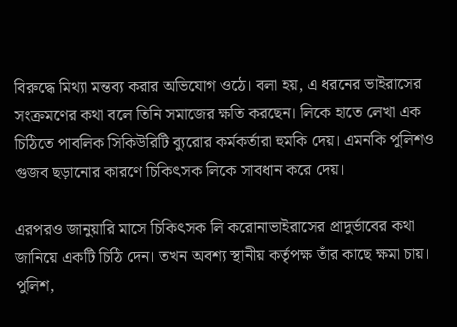বিরুদ্ধে মিথ্যা মন্তব্য করার অভিযোগ ওঠে। বলা হয়, এ ধরনের ভাইরাসের সংক্রমণের কথা বলে তিনি সমাজের ক্ষতি করছেন। লিকে হাতে লেখা এক চিঠিতে পাবলিক সিকিউরিটি ব্যুরোর কর্মকর্তারা হুমকি দেয়। এমনকি পুলিশও  গুজব ছড়ানোর কারণে চিকিৎসক লিকে সাবধান করে দেয়।

এরপরও জানুয়ারি মাসে চিকিৎসক লি করোনাভাইরাসের প্রাদুর্ভাবের কথা জানিয়ে একটি চিঠি দেন। তখন অবশ্য স্থানীয় কর্তৃপক্ষ তাঁর কাছে ক্ষমা চায়। পুলিশ,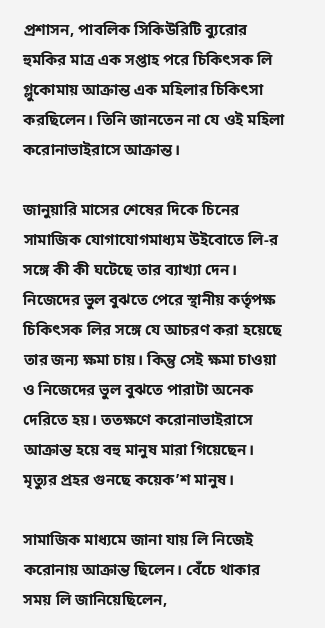প্রশাসন, পাবলিক সিকিউরিটি ব্যুরোর হুমকির মাত্র এক সপ্তাহ পরে চিকিৎসক লি গ্লুকোমায় আক্রান্ত এক মহিলার চিকিৎসা করছিলেন। তিনি জানতেন না যে ওই মহিলা করোনাভাইরাসে আক্রান্ত।

জানুয়ারি মাসের শেষের দিকে চিনের সামাজিক যোগাযোগমাধ্যম উইবোতে লি-র সঙ্গে কী কী ঘটেছে তার ব্যাখ্যা দেন। নিজেদের ভুল বুঝতে পেরে স্থানীয় কর্তৃপক্ষ চিকিৎসক লির সঙ্গে যে আচরণ করা হয়েছে তার জন্য ক্ষমা চায়। কিন্তু সেই ক্ষমা চাওয়া ও নিজেদের ভুল বুঝতে পারাটা অনেক দেরিতে হয়। ততক্ষণে করোনাভাইরাসে আক্রান্ত হয়ে বহু মানুষ মারা গিয়েছেন।  মৃত্যুর প্রহর গুনছে কয়েক’শ মানুষ।

সামাজিক মাধ্যমে জানা যায় লি নিজেই করোনায় আক্রান্ত ছিলেন। বেঁচে থাকার সময় লি জানিয়েছিলেন,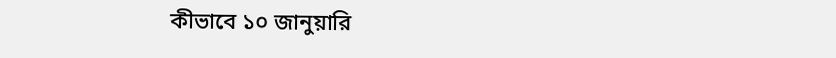কীভাবে ১০ জানুয়ারি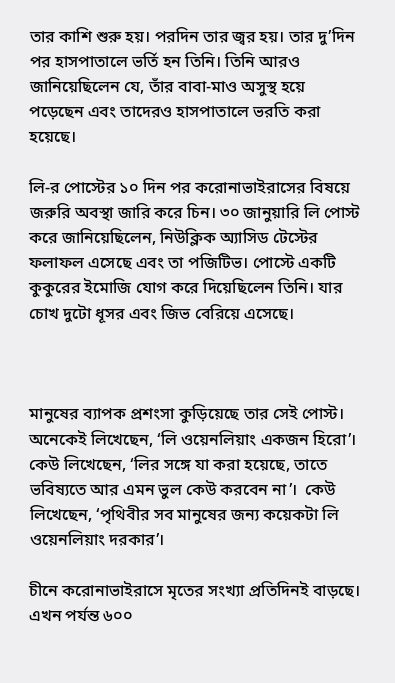তার কাশি শুরু হয়। পরদিন তার জ্বর হয়। তার দু’দিন পর হাসপাতালে ভর্তি হন তিনি। তিনি আরও জানিয়েছিলেন যে, তাঁর বাবা-মাও অসুস্থ হয়ে পড়েছেন এবং তাদেরও হাসপাতালে ভরতি করা হয়েছে।

লি-র পোস্টের ১০ দিন পর করোনাভাইরাসের বিষয়ে জরুরি অবস্থা জারি করে চিন। ৩০ জানুয়ারি লি পোস্ট করে জানিয়েছিলেন, নিউক্লিক অ্যাসিড টেস্টের ফলাফল এসেছে এবং তা পজিটিভ। পোস্টে একটি কুকুরের ইমোজি যোগ করে দিয়েছিলেন তিনি। যার চোখ দুটো ধূসর এবং জিভ বেরিয়ে এসেছে।



মানুষের ব্যাপক প্রশংসা কুড়িয়েছে তার সেই পোস্ট। অনেকেই লিখেছেন, ‘লি ওয়েনলিয়াং একজন হিরো’। কেউ লিখেছেন, ‘লির সঙ্গে যা করা হয়েছে, তাতে ভবিষ্যতে আর এমন ভুল কেউ করবেন না’।  কেউ লিখেছেন, ‘পৃথিবীর সব মানুষের জন্য কয়েকটা লি ওয়েনলিয়াং দরকার’।

চীনে করোনাভাইরাসে মৃতের সংখ্যা প্রতিদিনই বাড়ছে। এখন পর্যন্ত ৬০০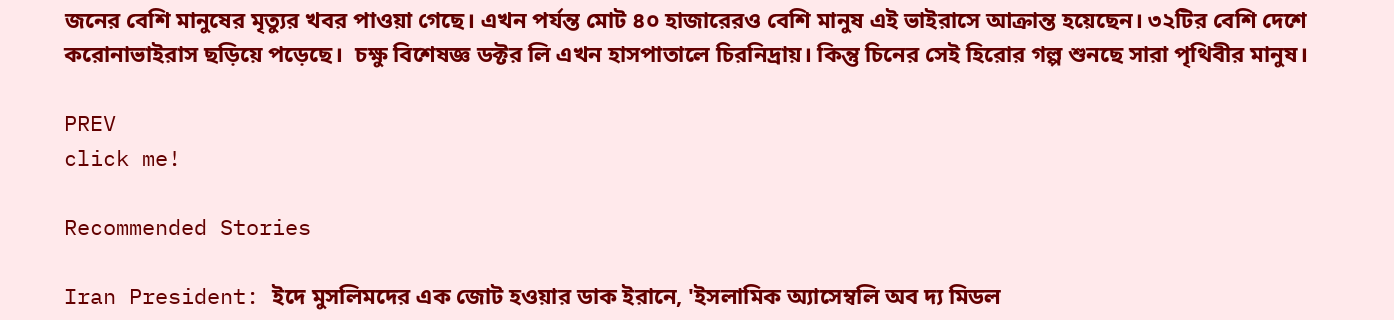জনের বেশি মানুষের মৃত্যুর খবর পাওয়া গেছে। এখন পর্যন্ত মোট ৪০ হাজারেরও বেশি মানুষ এই ভাইরাসে আক্রান্ত হয়েছেন। ৩২টির বেশি দেশে করোনাভাইরাস ছড়িয়ে পড়েছে।  চক্ষু বিশেষজ্ঞ ডক্টর লি এখন হাসপাতালে চিরনিদ্রায়। কিন্তু চিনের সেই হিরোর গল্প শুনছে সারা পৃথিবীর মানুষ।

PREV
click me!

Recommended Stories

Iran President: ইদে মুসলিমদের এক জোট হওয়ার ডাক ইরানে, 'ইসলামিক অ্যাসেম্বলি অব দ্য মিডল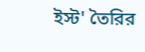ইস্ট' তৈরির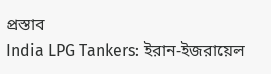প্রস্তাব
India LPG Tankers: ইরান-ইজরায়েল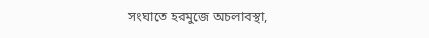সংঘাতে হরমুজে অচলাবস্থা,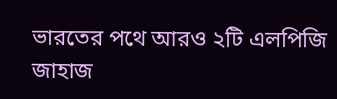ভারতের পথে আরও ২টি এলপিজি জাহাজ